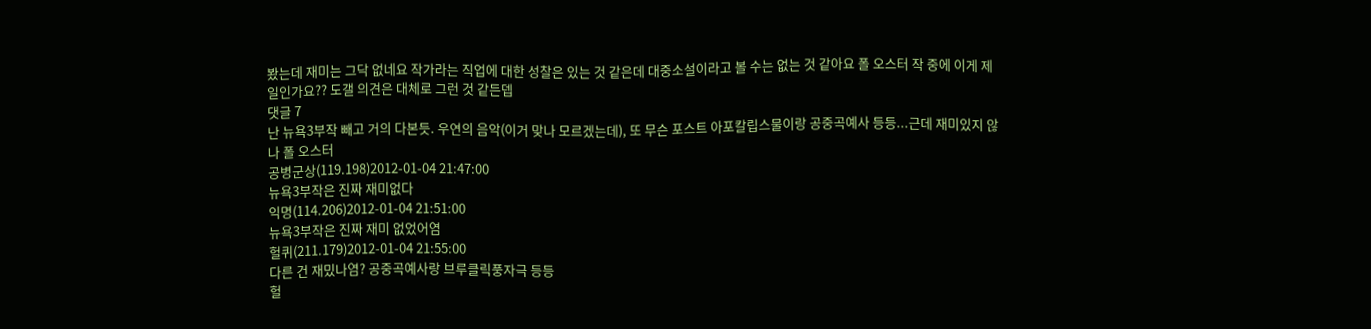봤는데 재미는 그닥 없네요 작가라는 직업에 대한 성찰은 있는 것 같은데 대중소설이라고 볼 수는 없는 것 같아요 폴 오스터 작 중에 이게 제일인가요?? 도갤 의견은 대체로 그런 것 같든뎁
댓글 7
난 뉴욕3부작 빼고 거의 다본듯. 우연의 음악(이거 맞나 모르겠는데), 또 무슨 포스트 아포칼립스물이랑 공중곡예사 등등...근데 재미있지 않나 폴 오스터
공병군상(119.198)2012-01-04 21:47:00
뉴욕3부작은 진짜 재미없다
익명(114.206)2012-01-04 21:51:00
뉴욕3부작은 진짜 재미 없었어염
헐퀴(211.179)2012-01-04 21:55:00
다른 건 재밌나염? 공중곡예사랑 브루클릭풍자극 등등
헐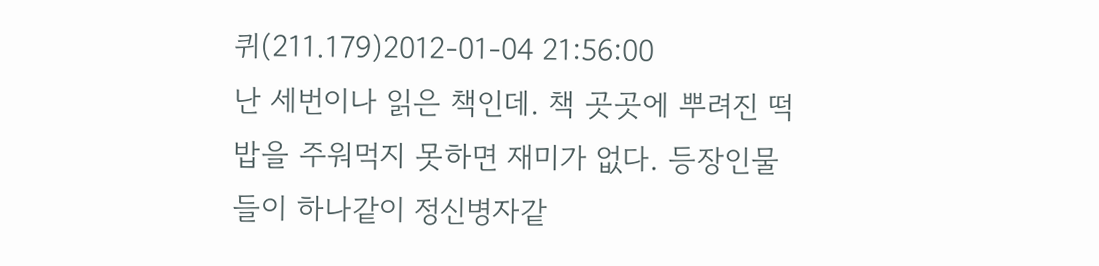퀴(211.179)2012-01-04 21:56:00
난 세번이나 읽은 책인데. 책 곳곳에 뿌려진 떡밥을 주워먹지 못하면 재미가 없다. 등장인물들이 하나같이 정신병자같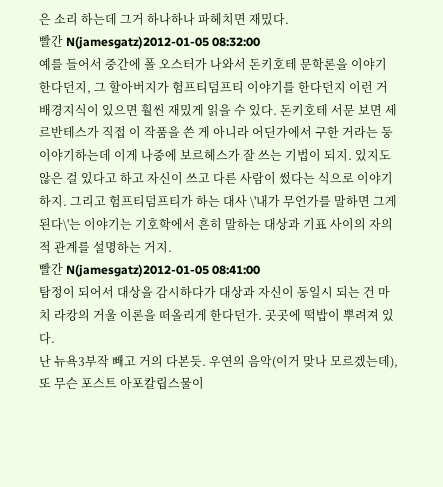은 소리 하는데 그거 하나하나 파헤치면 재밌다.
빨간 N(jamesgatz)2012-01-05 08:32:00
예를 들어서 중간에 폴 오스터가 나와서 돈키호테 문학론을 이야기한다던지, 그 할아버지가 험프티덤프티 이야기를 한다던지 이런 거 배경지식이 있으면 훨씬 재밌게 읽을 수 있다. 돈키호테 서문 보면 세르반테스가 직접 이 작품을 쓴 게 아니라 어딘가에서 구한 거라는 둥 이야기하는데 이게 나중에 보르헤스가 잘 쓰는 기법이 되지. 있지도 않은 걸 있다고 하고 자신이 쓰고 다른 사람이 썼다는 식으로 이야기하지. 그리고 험프티덤프티가 하는 대사 \'내가 무언가를 말하면 그게 된다\'는 이야기는 기호학에서 흔히 말하는 대상과 기표 사이의 자의적 관계를 설명하는 거지.
빨간 N(jamesgatz)2012-01-05 08:41:00
탐정이 되어서 대상을 감시하다가 대상과 자신이 동일시 되는 건 마치 라캉의 거울 이론을 떠올리게 한다던가. 곳곳에 떡밥이 뿌려져 있다.
난 뉴욕3부작 빼고 거의 다본듯. 우연의 음악(이거 맞나 모르겠는데), 또 무슨 포스트 아포칼립스물이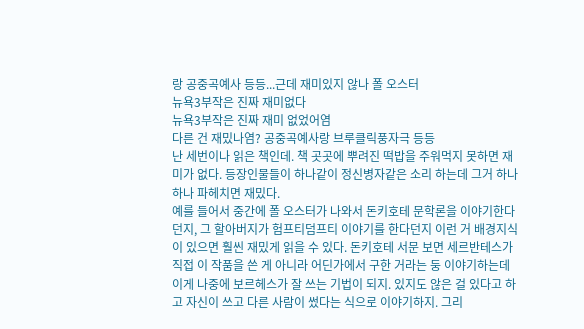랑 공중곡예사 등등...근데 재미있지 않나 폴 오스터
뉴욕3부작은 진짜 재미없다
뉴욕3부작은 진짜 재미 없었어염
다른 건 재밌나염? 공중곡예사랑 브루클릭풍자극 등등
난 세번이나 읽은 책인데. 책 곳곳에 뿌려진 떡밥을 주워먹지 못하면 재미가 없다. 등장인물들이 하나같이 정신병자같은 소리 하는데 그거 하나하나 파헤치면 재밌다.
예를 들어서 중간에 폴 오스터가 나와서 돈키호테 문학론을 이야기한다던지, 그 할아버지가 험프티덤프티 이야기를 한다던지 이런 거 배경지식이 있으면 훨씬 재밌게 읽을 수 있다. 돈키호테 서문 보면 세르반테스가 직접 이 작품을 쓴 게 아니라 어딘가에서 구한 거라는 둥 이야기하는데 이게 나중에 보르헤스가 잘 쓰는 기법이 되지. 있지도 않은 걸 있다고 하고 자신이 쓰고 다른 사람이 썼다는 식으로 이야기하지. 그리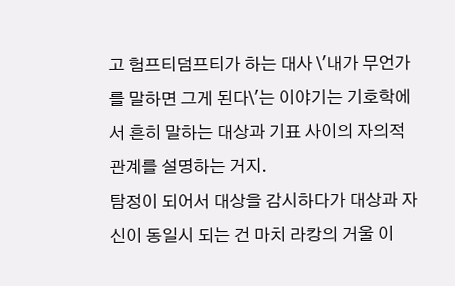고 험프티덤프티가 하는 대사 \'내가 무언가를 말하면 그게 된다\'는 이야기는 기호학에서 흔히 말하는 대상과 기표 사이의 자의적 관계를 설명하는 거지.
탐정이 되어서 대상을 감시하다가 대상과 자신이 동일시 되는 건 마치 라캉의 거울 이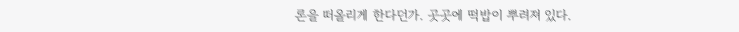론을 떠올리게 한다던가. 곳곳에 떡밥이 뿌려져 있다.